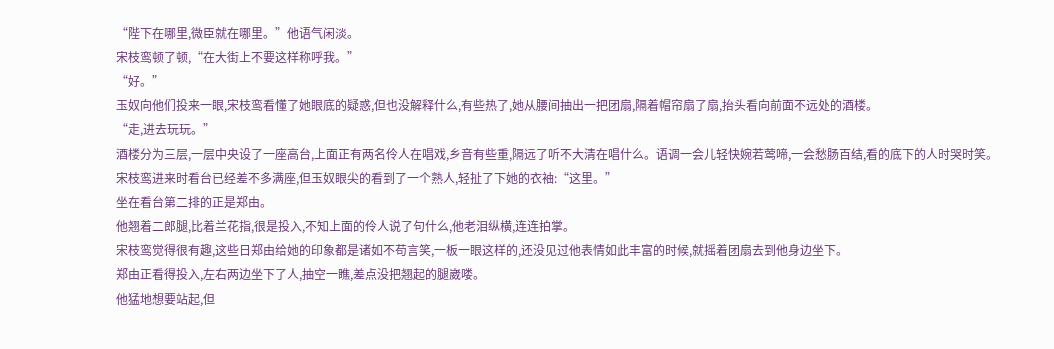“陛下在哪里,微臣就在哪里。”他语气闲淡。
宋枝鸾顿了顿,“在大街上不要这样称呼我。”
“好。”
玉奴向他们投来一眼,宋枝鸾看懂了她眼底的疑惑,但也没解释什么,有些热了,她从腰间抽出一把团扇,隔着帽帘扇了扇,抬头看向前面不远处的酒楼。
“走,进去玩玩。”
酒楼分为三层,一层中央设了一座高台,上面正有两名伶人在唱戏,乡音有些重,隔远了听不大清在唱什么。语调一会儿轻快婉若莺啼,一会愁肠百结,看的底下的人时哭时笑。
宋枝鸾进来时看台已经差不多满座,但玉奴眼尖的看到了一个熟人,轻扯了下她的衣袖:“这里。”
坐在看台第二排的正是郑由。
他翘着二郎腿,比着兰花指,很是投入,不知上面的伶人说了句什么,他老泪纵横,连连拍掌。
宋枝鸾觉得很有趣,这些日郑由给她的印象都是诸如不苟言笑,一板一眼这样的,还没见过他表情如此丰富的时候,就摇着团扇去到他身边坐下。
郑由正看得投入,左右两边坐下了人,抽空一瞧,差点没把翘起的腿崴喽。
他猛地想要站起,但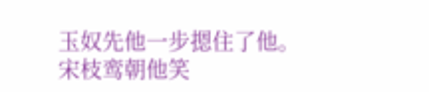玉奴先他一步摁住了他。
宋枝鸾朝他笑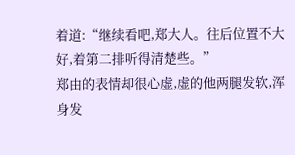着道:“继续看吧,郑大人。往后位置不大好,着第二排听得清楚些。”
郑由的表情却很心虚,虚的他两腿发软,浑身发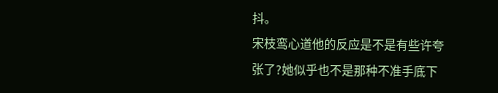抖。
宋枝鸾心道他的反应是不是有些许夸张了?她似乎也不是那种不准手底下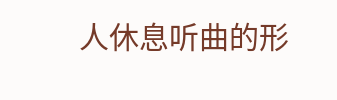人休息听曲的形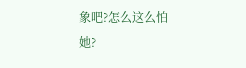象吧?怎么这么怕她?